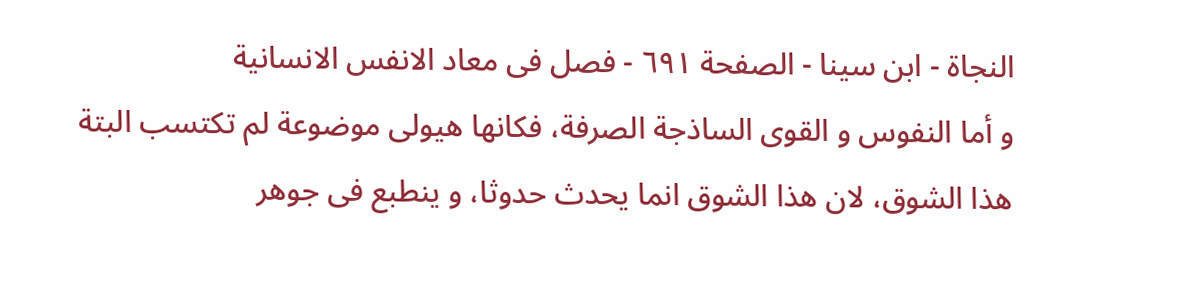النجاة - ابن سينا - الصفحة ٦٩١ - فصل فى معاد الانفس الانسانية
و أما النفوس و القوى الساذجة الصرفة، فكانها هيولى موضوعة لم تكتسب البتة هذا الشوق، لان هذا الشوق انما يحدث حدوثا، و ينطبع فى جوهر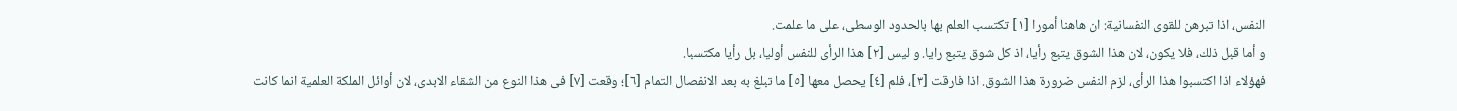النفس، اذا تبرهن للقوى النفسانية: ان هاهنا أمورا [١] تكتسب العلم بها بالحدود الوسطى، على ما علمت.
و أما قبل ذلك، فلا يكون، لان هذا الشوق يتبع رأيا، اذ كل شوق يتبع رايا. و ليس [٢] هذا الرأى للنفس أوليا، بل رأيا مكتسبا.
فهؤلاء اذا اكتسبوا هذا الرأى، لزم النفس ضرورة هذا الشوق. اذا فارقت [٣]، فلم [٤] يحصل معها [٥] ما تبلغ به بعد الانفصال التمام [٦]؛ وقعت [٧] فى هذا النوع من الشقاء الابدى، لان أوائل الملكة العلمية انما كانت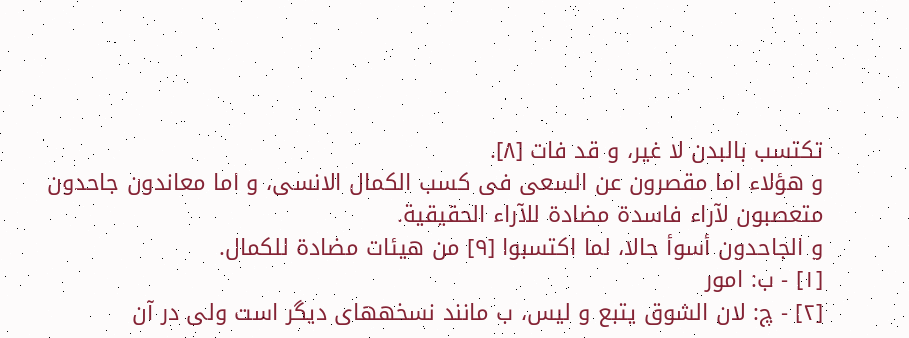تكتسب بالبدن لا غير، و قد فات [٨].
و هؤلاء اما مقصرون عن السعى فى كسب الكمال الانسى، و اما معاندون جاحدون متعصبون لآراء فاسدة مضادة للآراء الحقيقية.
و الجاحدون أسوأ حالا، لما اكتسبوا [٩] من هيئات مضادة للكمال.
[١] - ب: امور
[٢] - چ: لان الشوق يتبع و ليس، ب مانند نسخههاى ديگر است ولى در آن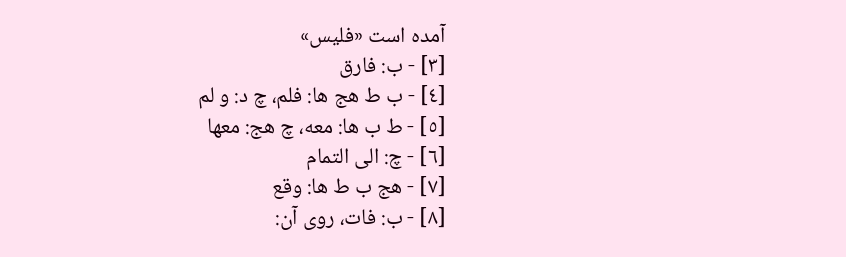آمده است «فليس»
[٣] - ب: فارق
[٤] - ب ط هج ها: فلم، چ د: و لم
[٥] - ط ب ها: معه، چ هج: معها
[٦] - چ: الى التمام
[٧] - هج ب ط ها: وقع
[٨] - ب: فات، روى آن: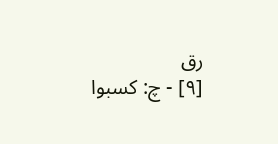رق
[٩] - چ: كسبوا